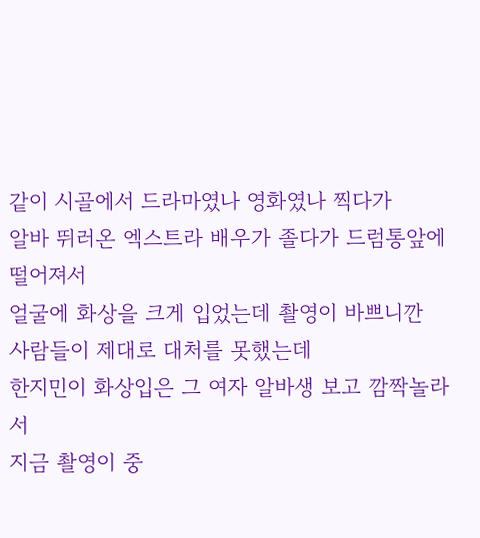같이 시골에서 드라마였나 영화였나 찍다가
알바 뛰러온 엑스트라 배우가 졸다가 드럼통앞에 떨어져서
얼굴에 화상을 크게 입었는데 촬영이 바쁘니깐 사람들이 제대로 대처를 못했는데
한지민이 화상입은 그 여자 알바생 보고 깜짝놀라서
지금 촬영이 중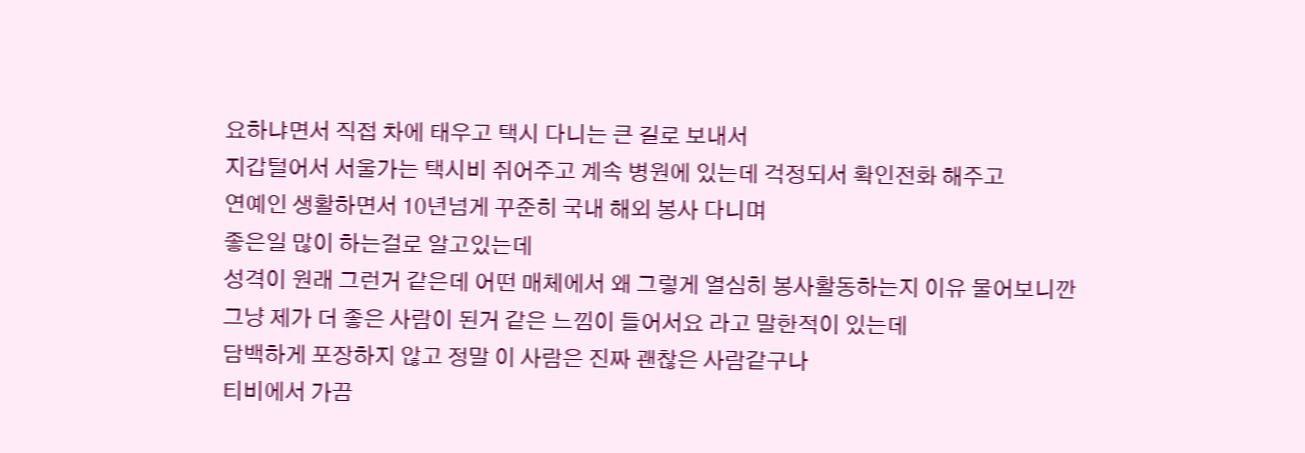요하냐면서 직접 차에 태우고 택시 다니는 큰 길로 보내서
지갑털어서 서울가는 택시비 쥐어주고 계속 병원에 있는데 걱정되서 확인전화 해주고
연예인 생활하면서 10년넘게 꾸준히 국내 해외 봉사 다니며
좋은일 많이 하는걸로 알고있는데
성격이 원래 그런거 같은데 어떤 매체에서 왜 그렇게 열심히 봉사활동하는지 이유 물어보니깐
그냥 제가 더 좋은 사람이 된거 같은 느낌이 들어서요 라고 말한적이 있는데
담백하게 포장하지 않고 정말 이 사람은 진짜 괜찮은 사람같구나
티비에서 가끔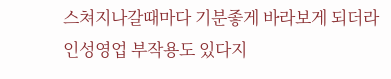스쳐지나갈때마다 기분좋게 바라보게 되더라
인성영업 부작용도 있다지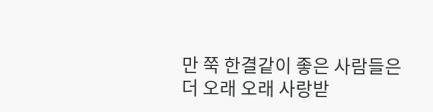만 쭉 한결같이 좋은 사람들은 더 오래 오래 사랑받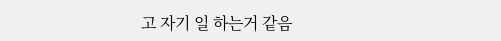고 자기 일 하는거 같음